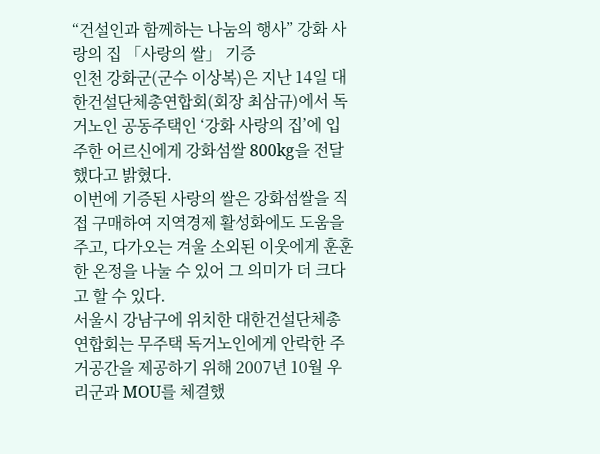“건설인과 함께하는 나눔의 행사” 강화 사랑의 집 「사랑의 쌀」 기증
인천 강화군(군수 이상복)은 지난 14일 대한건설단체총연합회(회장 최삼규)에서 독거노인 공동주택인 ‘강화 사랑의 집’에 입주한 어르신에게 강화섬쌀 800kg을 전달했다고 밝혔다.
이번에 기증된 사랑의 쌀은 강화섬쌀을 직접 구매하여 지역경제 활성화에도 도움을 주고, 다가오는 겨울 소외된 이웃에게 훈훈한 온정을 나눌 수 있어 그 의미가 더 크다고 할 수 있다.
서울시 강남구에 위치한 대한건설단체총연합회는 무주택 독거노인에게 안락한 주거공간을 제공하기 위해 2007년 10월 우리군과 MOU를 체결했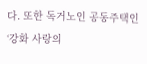다. 또한 독거노인 공동주택인 ‘강화 사랑의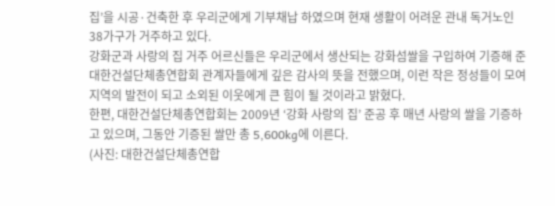집’을 시공·건축한 후 우리군에게 기부채납 하였으며 현재 생활이 어려운 관내 독거노인 38가구가 거주하고 있다.
강화군과 사랑의 집 거주 어르신들은 우리군에서 생산되는 강화섬쌀을 구입하여 기증해 준 대한건설단체총연합회 관계자들에게 깊은 감사의 뜻을 전했으며, 이런 작은 정성들이 모여 지역의 발전이 되고 소외된 이웃에게 큰 힘이 될 것이라고 밝혔다.
한편, 대한건설단체총연합회는 2009년 ‘강화 사랑의 집’ 준공 후 매년 사랑의 쌀을 기증하고 있으며, 그동안 기증된 쌀만 총 5,600kg에 이른다.
(사진: 대한건설단체총연합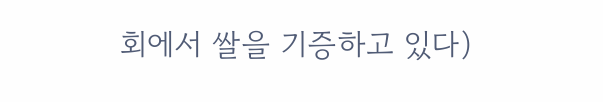회에서 쌀을 기증하고 있다)